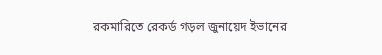রকমারিতে রেকর্ড গড়ল জুনায়েদ ইভানের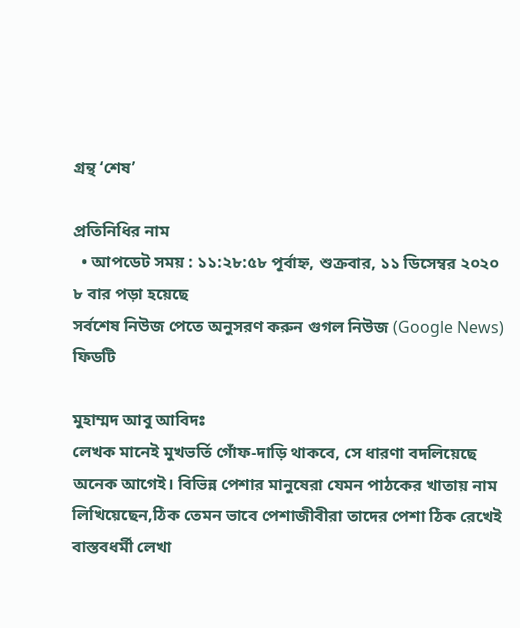গ্রন্থ ‘শেষ’

প্রতিনিধির নাম
  • আপডেট সময় : ১১:২৮:৫৮ পূর্বাহ্ন, শুক্রবার, ১১ ডিসেম্বর ২০২০ ৮ বার পড়া হয়েছে
সর্বশেষ নিউজ পেতে অনুসরণ করুন গুগল নিউজ (Google News) ফিডটি

মুহাম্মদ আবু আবিদঃ
লেখক মানেই মুখভর্তি গোঁফ-দাড়ি থাকবে, সে ধারণা বদলিয়েছে অনেক আগেই। বিভিন্ন পেশার মানুষেরা যেমন পাঠকের খাতায় নাম লিখিয়েছেন,ঠিক তেমন ভাবে পেশাজীবীরা তাদের পেশা ঠিক রেখেই বাস্তবধর্মী লেখা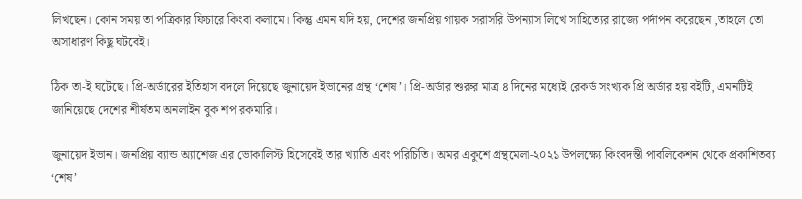লিখছেন। কোন সময় তা পত্রিকার ফিচারে কিংবা কলামে। কিন্তু এমন যদি হয়, দেশের জনপ্রিয় গায়ক সরাসরি উপন্যাস লিখে সাহিত্যের রাজ্যে পর্দাপন করেছেন ,তাহলে তো অসাধারণ কিছু ঘটবেই।

ঠিক তা-ই ঘটেছে। প্রি-অর্ডারের ইতিহাস বদলে দিয়েছে জুনায়েদ ইভানের গ্রন্থ ‘শেষ’। প্রি-অর্ডার শুরুর মাত্র ৪ দিনের মধ্যেই রেকর্ড সংখ্যক প্রি অর্ডার হয় বইটি, এমনটিই জানিয়েছে দেশের শীর্ষতম অনলাইন বুক শপ রকমারি।

জুনায়েদ ইভান। জনপ্রিয় ব্যান্ড অ্যাশেজ এর ভোকালিস্ট হিসেবেই তার খ্যাতি এবং পরিচিতি। অমর একুশে গ্রন্থমেলা-২০২১ উপলক্ষ্যে কিংবদন্তী পাবলিকেশন থেকে প্রকাশিতব্য ‘শেষ’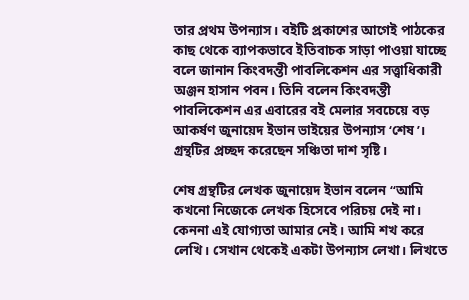তার প্রথম উপন্যাস। বইটি প্রকাশের আগেই পাঠকের কাছ থেকে ব্যাপকভাবে ইতিবাচক সাড়া পাওয়া যাচ্ছে বলে জানান কিংবদন্তী পাবলিকেশন এর সত্ত্বাধিকারী অঞ্জন হাসান পবন। তিনি বলেন কিংবদন্তী পাবলিকেশন এর এবারের বই মেলার সবচেয়ে বড় আকর্ষণ জুনায়েদ ইভান ভাইয়ের উপন্যাস ‘শেষ’। গ্রন্থটির প্রচ্ছদ করেছেন সঞ্চিতা দাশ সৃষ্টি।

শেষ গ্রন্থটির লেখক জুনায়েদ ইভান বলেন “আমি কখনো নিজেকে লেখক হিসেবে পরিচয় দেই না। কেননা এই যোগ্যতা আমার নেই। আমি শখ করে লেখি। সেখান থেকেই একটা উপন্যাস লেখা। লিখতে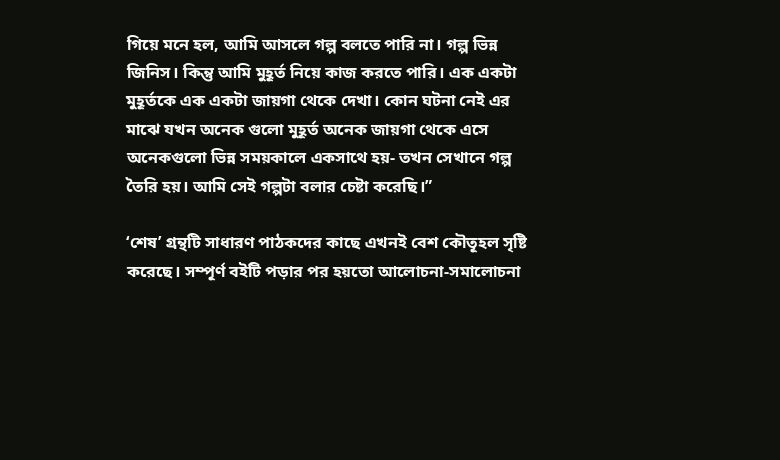গিয়ে মনে হল, আমি আসলে গল্প বলতে পারি না। গল্প ভিন্ন জিনিস। কিন্তু আমি মুহূর্ত নিয়ে কাজ করতে পারি। এক একটা মুহূর্তকে এক একটা জায়গা থেকে দেখা। কোন ঘটনা নেই এর মাঝে যখন অনেক গুলো মুহূর্ত অনেক জায়গা থেকে এসে অনেকগুলো ভিন্ন সময়কালে একসাথে হয়- তখন সেখানে গল্প তৈরি হয়। আমি সেই গল্পটা বলার চেষ্টা করেছি।”

‘শেষ’ গ্রন্থটি সাধারণ পাঠকদের কাছে এখনই বেশ কৌতূহল সৃষ্টি করেছে। সম্পূর্ণ বইটি পড়ার পর হয়তো আলোচনা-সমালোচনা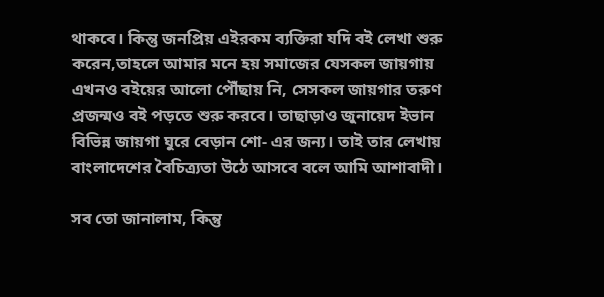থাকবে। কিন্তু জনপ্রিয় এইরকম ব্যক্তিরা যদি বই লেখা শুরু করেন,তাহলে আমার মনে হয় সমাজের যেসকল জায়গায় এখনও বইয়ের আলো পৌঁছায় নি, সেসকল জায়গার তরুণ প্রজন্মও বই পড়তে শুরু করবে। তাছাড়াও জুনায়েদ ইভান বিভিন্ন জায়গা ঘুরে বেড়ান শো- এর জন্য। তাই তার লেখায় বাংলাদেশের বৈচিত্র্যতা উঠে আসবে বলে আমি আশাবাদী।

সব তো জানালাম, কিন্তু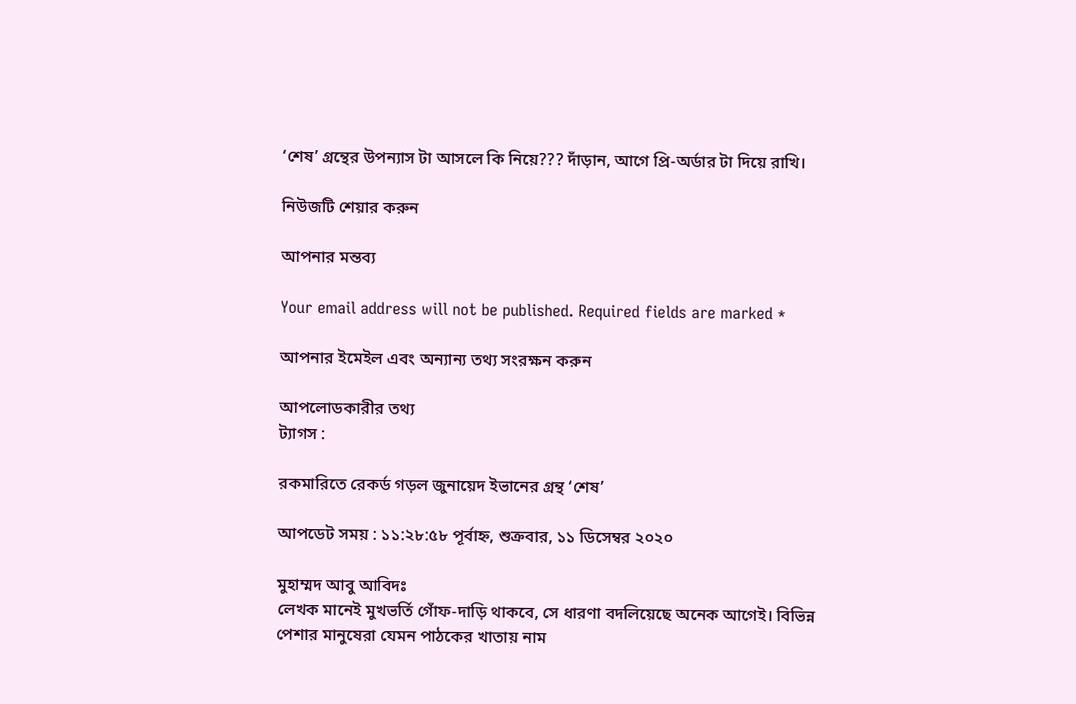‘শেষ’ গ্রন্থের উপন্যাস টা আসলে কি নিয়ে??? দাঁড়ান, আগে প্রি-অর্ডার টা দিয়ে রাখি।

নিউজটি শেয়ার করুন

আপনার মন্তব্য

Your email address will not be published. Required fields are marked *

আপনার ইমেইল এবং অন্যান্য তথ্য সংরক্ষন করুন

আপলোডকারীর তথ্য
ট্যাগস :

রকমারিতে রেকর্ড গড়ল জুনায়েদ ইভানের গ্রন্থ ‘শেষ’

আপডেট সময় : ১১:২৮:৫৮ পূর্বাহ্ন, শুক্রবার, ১১ ডিসেম্বর ২০২০

মুহাম্মদ আবু আবিদঃ
লেখক মানেই মুখভর্তি গোঁফ-দাড়ি থাকবে, সে ধারণা বদলিয়েছে অনেক আগেই। বিভিন্ন পেশার মানুষেরা যেমন পাঠকের খাতায় নাম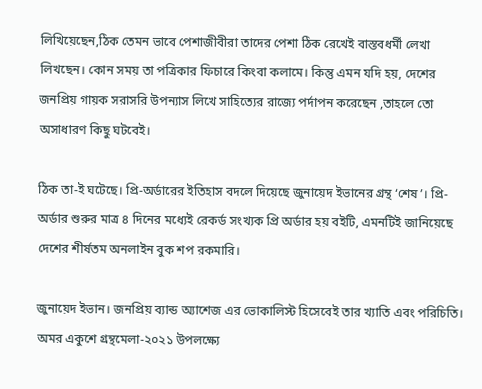লিখিয়েছেন,ঠিক তেমন ভাবে পেশাজীবীরা তাদের পেশা ঠিক রেখেই বাস্তবধর্মী লেখা লিখছেন। কোন সময় তা পত্রিকার ফিচারে কিংবা কলামে। কিন্তু এমন যদি হয়, দেশের জনপ্রিয় গায়ক সরাসরি উপন্যাস লিখে সাহিত্যের রাজ্যে পর্দাপন করেছেন ,তাহলে তো অসাধারণ কিছু ঘটবেই।

ঠিক তা-ই ঘটেছে। প্রি-অর্ডারের ইতিহাস বদলে দিয়েছে জুনায়েদ ইভানের গ্রন্থ ‘শেষ’। প্রি-অর্ডার শুরুর মাত্র ৪ দিনের মধ্যেই রেকর্ড সংখ্যক প্রি অর্ডার হয় বইটি, এমনটিই জানিয়েছে দেশের শীর্ষতম অনলাইন বুক শপ রকমারি।

জুনায়েদ ইভান। জনপ্রিয় ব্যান্ড অ্যাশেজ এর ভোকালিস্ট হিসেবেই তার খ্যাতি এবং পরিচিতি। অমর একুশে গ্রন্থমেলা-২০২১ উপলক্ষ্যে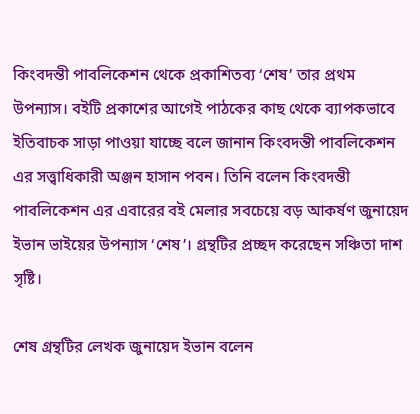কিংবদন্তী পাবলিকেশন থেকে প্রকাশিতব্য ‘শেষ’ তার প্রথম উপন্যাস। বইটি প্রকাশের আগেই পাঠকের কাছ থেকে ব্যাপকভাবে ইতিবাচক সাড়া পাওয়া যাচ্ছে বলে জানান কিংবদন্তী পাবলিকেশন এর সত্ত্বাধিকারী অঞ্জন হাসান পবন। তিনি বলেন কিংবদন্তী পাবলিকেশন এর এবারের বই মেলার সবচেয়ে বড় আকর্ষণ জুনায়েদ ইভান ভাইয়ের উপন্যাস ‘শেষ’। গ্রন্থটির প্রচ্ছদ করেছেন সঞ্চিতা দাশ সৃষ্টি।

শেষ গ্রন্থটির লেখক জুনায়েদ ইভান বলেন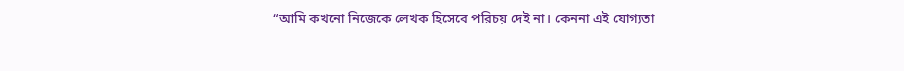“আমি কখনো নিজেকে লেখক হিসেবে পরিচয় দেই না। কেননা এই যোগ্যতা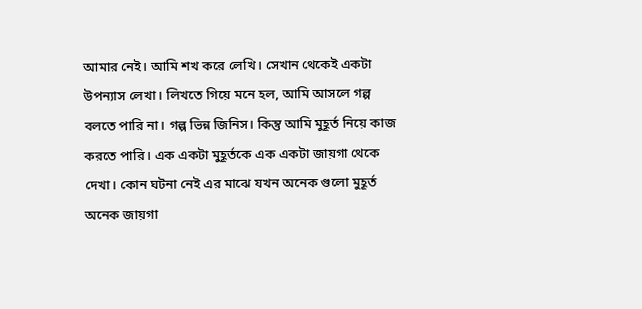আমার নেই। আমি শখ করে লেখি। সেখান থেকেই একটা উপন্যাস লেখা। লিখতে গিয়ে মনে হল, আমি আসলে গল্প বলতে পারি না। গল্প ভিন্ন জিনিস। কিন্তু আমি মুহূর্ত নিয়ে কাজ করতে পারি। এক একটা মুহূর্তকে এক একটা জায়গা থেকে দেখা। কোন ঘটনা নেই এর মাঝে যখন অনেক গুলো মুহূর্ত অনেক জায়গা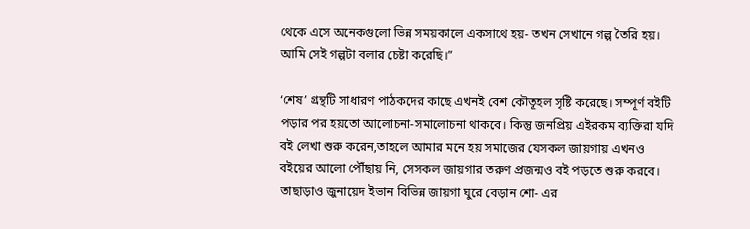থেকে এসে অনেকগুলো ভিন্ন সময়কালে একসাথে হয়- তখন সেখানে গল্প তৈরি হয়। আমি সেই গল্পটা বলার চেষ্টা করেছি।”

‘শেষ’ গ্রন্থটি সাধারণ পাঠকদের কাছে এখনই বেশ কৌতূহল সৃষ্টি করেছে। সম্পূর্ণ বইটি পড়ার পর হয়তো আলোচনা-সমালোচনা থাকবে। কিন্তু জনপ্রিয় এইরকম ব্যক্তিরা যদি বই লেখা শুরু করেন,তাহলে আমার মনে হয় সমাজের যেসকল জায়গায় এখনও বইয়ের আলো পৌঁছায় নি, সেসকল জায়গার তরুণ প্রজন্মও বই পড়তে শুরু করবে। তাছাড়াও জুনায়েদ ইভান বিভিন্ন জায়গা ঘুরে বেড়ান শো- এর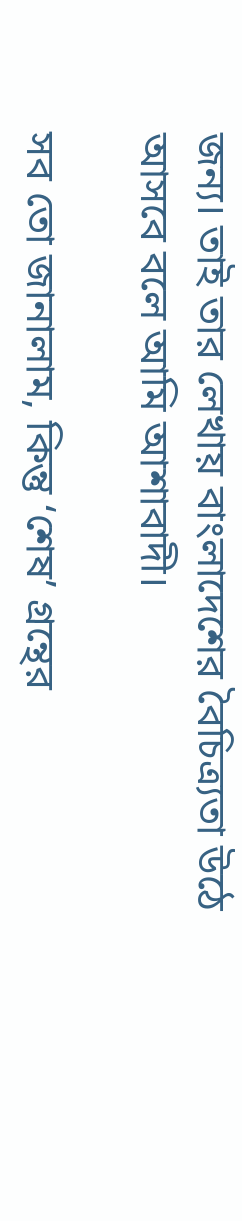জন্য। তাই তার লেখায় বাংলাদেশের বৈচিত্র্যতা উঠে আসবে বলে আমি আশাবাদী।

সব তো জানালাম, কিন্তু ‘শেষ’ গ্রন্থের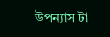উপন্যাস টা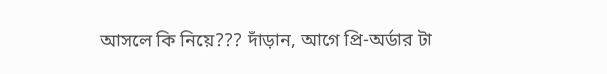আসলে কি নিয়ে??? দাঁড়ান, আগে প্রি-অর্ডার টা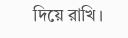দিয়ে রাখি।